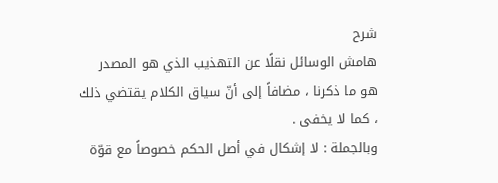شرح
هامش الوسائل نقلًا عن التهذيب الذي هو المصدر هو ما ذكرنا ، مضافاً إلى أنّ سياق الكلام يقتضي ذلك ، كما لا يخفى .
وبالجملة : لا إشكال في أصل الحكم خصوصاً مع قوّة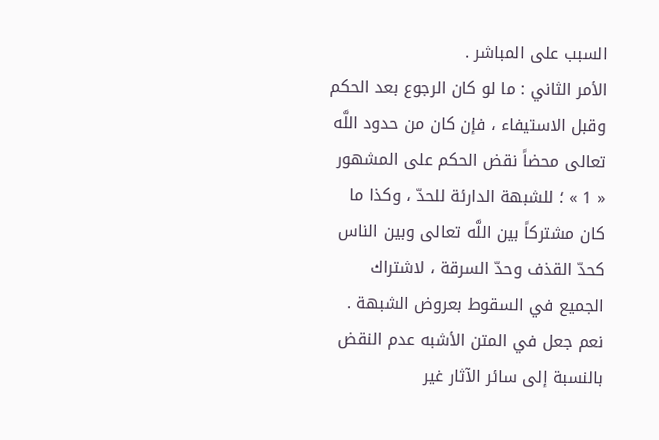السبب على المباشر .
الأمر الثاني : ما لو كان الرجوع بعد الحكم وقبل الاستيفاء ، فإن كان من حدود اللَّه تعالى محضاً نقض الحكم على المشهور « 1 » ؛ للشبهة الدارئة للحدّ ، وكذا ما كان مشتركاً بين اللَّه تعالى وبين الناس كحدّ القذف وحدّ السرقة ، لاشتراك الجميع في السقوط بعروض الشبهة .
نعم جعل في المتن الأشبه عدم النقض بالنسبة إلى سائر الآثار غير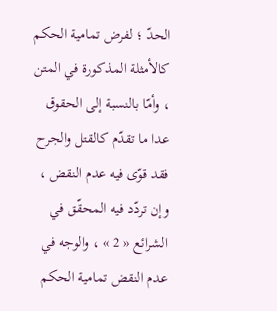الحدّ ؛ لفرض تمامية الحكم كالأمثلة المذكورة في المتن ، وأمّا بالنسبة إلى الحقوق عدا ما تقدّم كالقتل والجرح فقد قوّى فيه عدم النقض ، وإن تردّد فيه المحقّق في الشرائع « 2 » ، والوجه في عدم النقض تمامية الحكم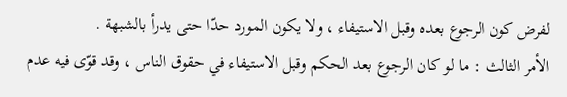لفرض كون الرجوع بعده وقبل الاستيفاء ، ولا يكون المورد حدّا حتى يدرأ بالشبهة .
الأمر الثالث : ما لو كان الرجوع بعد الحكم وقبل الاستيفاء في حقوق الناس ، وقد قوّى فيه عدم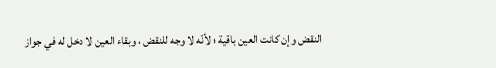النقض وإن كانت العين باقية ؛ لأنّه لا وجه للنقض ، وبقاء العين لا دخل له في جواز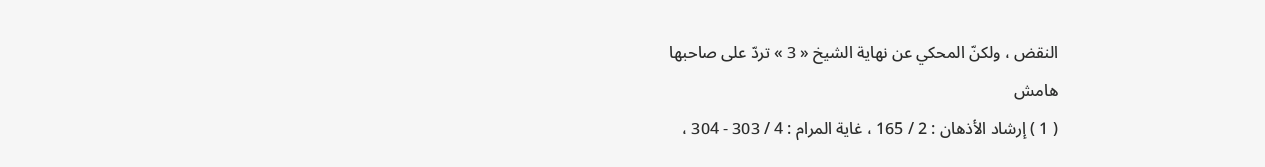النقض ، ولكنّ المحكي عن نهاية الشيخ « 3 » تردّ على صاحبها
هامش
( 1 ) إرشاد الأذهان : 2 / 165 ، غاية المرام : 4 / 303 - 304 ،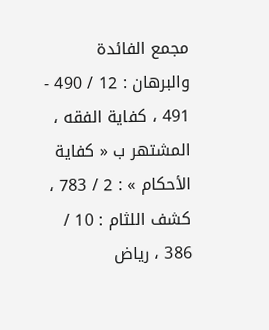مجمع الفائدة والبرهان : 12 / 490 - 491 ، كفاية الفقه ، المشتهر ب « كفاية الأحكام » : 2 / 783 ، كشف اللثام : 10 / 386 ، رياض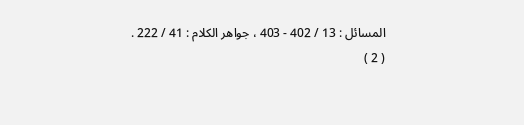المسائل : 13 / 402 - 403 ، جواهر الكلام : 41 / 222 .
( 2 )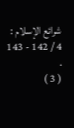شرائع الإسلام : 4 / 142 - 143 .
( 3 )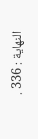النهاية : 336 .